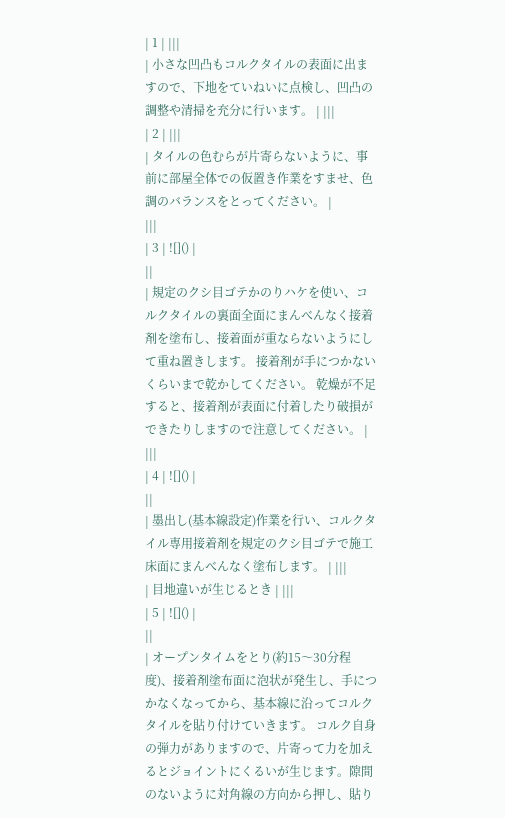| 1 | |||
| 小さな凹凸もコルクタイルの表面に出ますので、下地をていねいに点検し、凹凸の調整や清掃を充分に行います。 | |||
| 2 | |||
| タイルの色むらが片寄らないように、事前に部屋全体での仮置き作業をすませ、色調のバランスをとってください。 |
|||
| 3 | ![]() |
||
| 規定のクシ目ゴテかのりハケを使い、コルクタイルの裏面全面にまんべんなく接着剤を塗布し、接着面が重ならないようにして重ね置きします。 接着剤が手につかないくらいまで乾かしてください。 乾燥が不足すると、接着剤が表面に付着したり破損ができたりしますので注意してください。 |
|||
| 4 | ![]() |
||
| 墨出し(基本線設定)作業を行い、コルクタイル専用接着剤を規定のクシ目ゴテで施工床面にまんべんなく塗布します。 | |||
| 目地違いが生じるとき | |||
| 5 | ![]() |
||
| オープンタイムをとり(約15〜30分程度)、接着剤塗布面に泡状が発生し、手につかなくなってから、基本線に沿ってコルクタイルを貼り付けていきます。 コルク自身の弾力がありますので、片寄って力を加えるとジョイントにくるいが生じます。隙間のないように対角線の方向から押し、貼り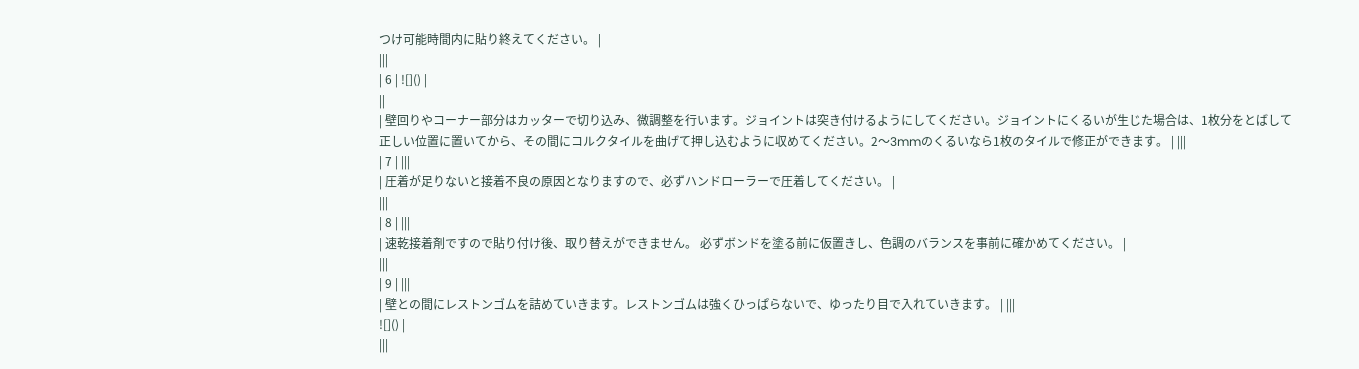つけ可能時間内に貼り終えてください。 |
|||
| 6 | ![]() |
||
| 壁回りやコーナー部分はカッターで切り込み、微調整を行います。ジョイントは突き付けるようにしてください。ジョイントにくるいが生じた場合は、1枚分をとばして正しい位置に置いてから、その間にコルクタイルを曲げて押し込むように収めてください。2〜3mmのくるいなら1枚のタイルで修正ができます。 | |||
| 7 | |||
| 圧着が足りないと接着不良の原因となりますので、必ずハンドローラーで圧着してください。 |
|||
| 8 | |||
| 速乾接着剤ですので貼り付け後、取り替えができません。 必ずボンドを塗る前に仮置きし、色調のバランスを事前に確かめてください。 |
|||
| 9 | |||
| 壁との間にレストンゴムを詰めていきます。レストンゴムは強くひっぱらないで、ゆったり目で入れていきます。 | |||
![]() |
|||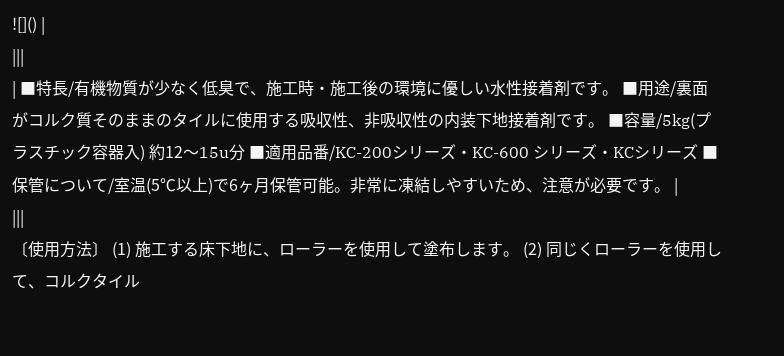![]() |
|||
| ■特長/有機物質が少なく低臭で、施工時・施工後の環境に優しい水性接着剤です。 ■用途/裏面がコルク質そのままのタイルに使用する吸収性、非吸収性の内装下地接着剤です。 ■容量/5kg(プラスチック容器入) 約12〜15u分 ■適用品番/KC-200シリーズ・KC-600 シリーズ・KCシリーズ ■保管について/室温(5℃以上)で6ヶ月保管可能。非常に凍結しやすいため、注意が必要です。 |
|||
〔使用方法〕 (1) 施工する床下地に、ローラーを使用して塗布します。 (2) 同じくローラーを使用して、コルクタイル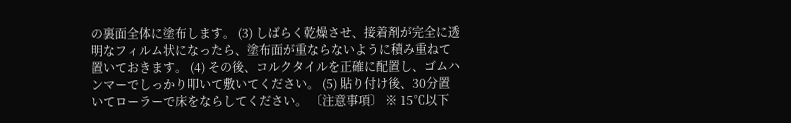の裏面全体に塗布します。 (3) しばらく乾燥させ、接着剤が完全に透明なフィルム状になったら、塗布面が重ならないように積み重ねて置いておきます。 (4) その後、コルクタイルを正確に配置し、ゴムハンマーでしっかり叩いて敷いてください。 (5) 貼り付け後、30分置いてローラーで床をならしてください。 〔注意事項〕 ※ 15℃以下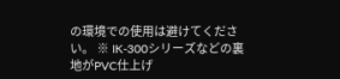の環境での使用は避けてください。 ※ IK-300シリーズなどの裏地がPVC仕上げ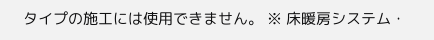タイプの施工には使用できません。 ※ 床暖房システム・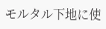モルタル下地に使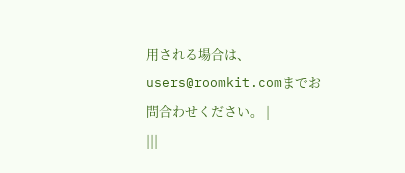用される場合は、users@roomkit.comまでお問合わせください。 |
|||